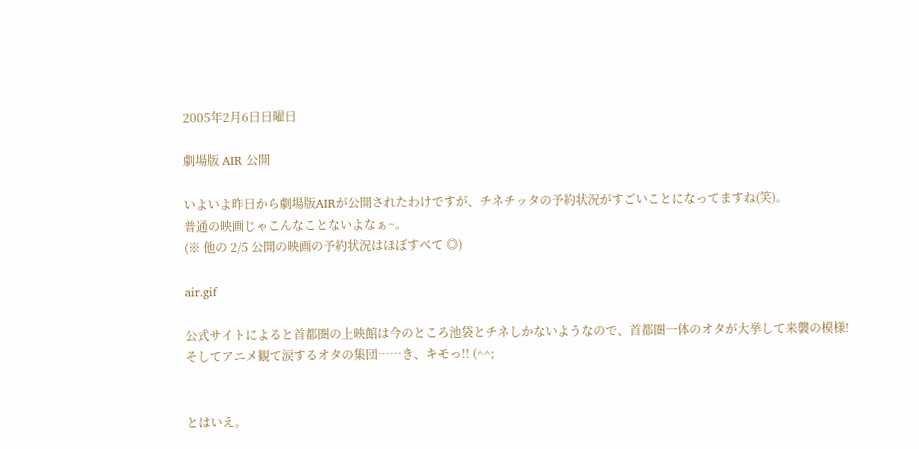2005年2月6日日曜日

劇場版 AIR 公開

いよいよ昨日から劇場版AIRが公開されたわけですが、チネチッタの予約状況がすごいことになってますね(笑)。
普通の映画じゃこんなことないよなぁ~。
(※ 他の 2/5 公開の映画の予約状況はほぼすべて ◎)

air.gif

公式サイトによると首都圏の上映館は今のところ池袋とチネしかないようなので、首都圏一体のオタが大挙して来襲の模様!
そしてアニメ観て涙するオタの集団……き、キモっ!! (^^;


とはいえ。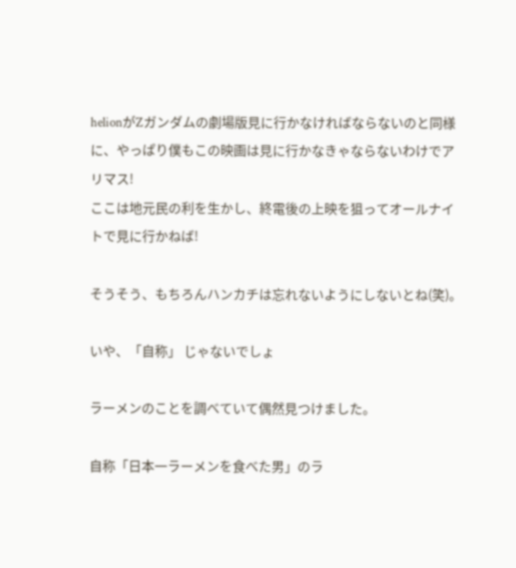helionがZガンダムの劇場版見に行かなければならないのと同様に、やっぱり僕もこの映画は見に行かなきゃならないわけでアリマス!
ここは地元民の利を生かし、終電後の上映を狙ってオールナイトで見に行かねば!

そうそう、もちろんハンカチは忘れないようにしないとね(笑)。

いや、「自称」 じゃないでしょ

ラーメンのことを調べていて偶然見つけました。

自称「日本一ラーメンを食べた男」のラ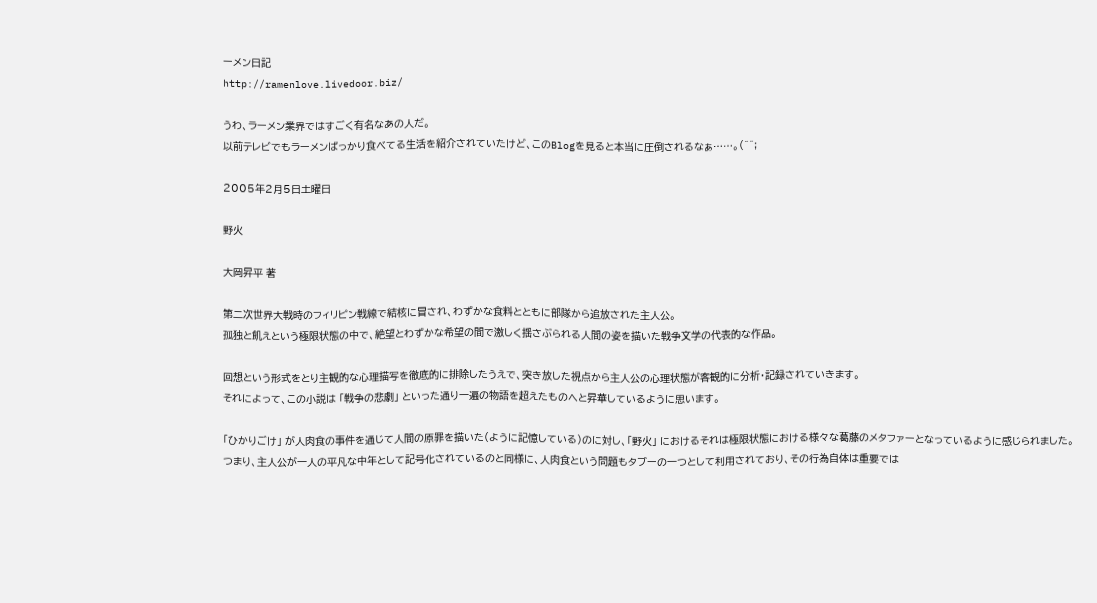ーメン日記
http://ramenlove.livedoor.biz/

うわ、ラーメン業界ではすごく有名なあの人だ。
以前テレビでもラーメンばっかり食べてる生活を紹介されていたけど、このBlogを見ると本当に圧倒されるなぁ……。(^^;

2005年2月5日土曜日

野火

大岡昇平 著

第二次世界大戦時のフィリピン戦線で結核に冒され、わずかな食料とともに部隊から追放された主人公。
孤独と飢えという極限状態の中で、絶望とわずかな希望の間で激しく揺さぶられる人間の姿を描いた戦争文学の代表的な作品。

回想という形式をとり主観的な心理描写を徹底的に排除したうえで、突き放した視点から主人公の心理状態が客観的に分析・記録されていきます。
それによって、この小説は 「戦争の悲劇」 といった通り一遍の物語を超えたものへと昇華しているように思います。

「ひかりごけ」 が人肉食の事件を通じて人間の原罪を描いた(ように記憶している)のに対し、「野火」 におけるそれは極限状態における様々な葛藤のメタファーとなっているように感じられました。
つまり、主人公が一人の平凡な中年として記号化されているのと同様に、人肉食という問題もタブーの一つとして利用されており、その行為自体は重要では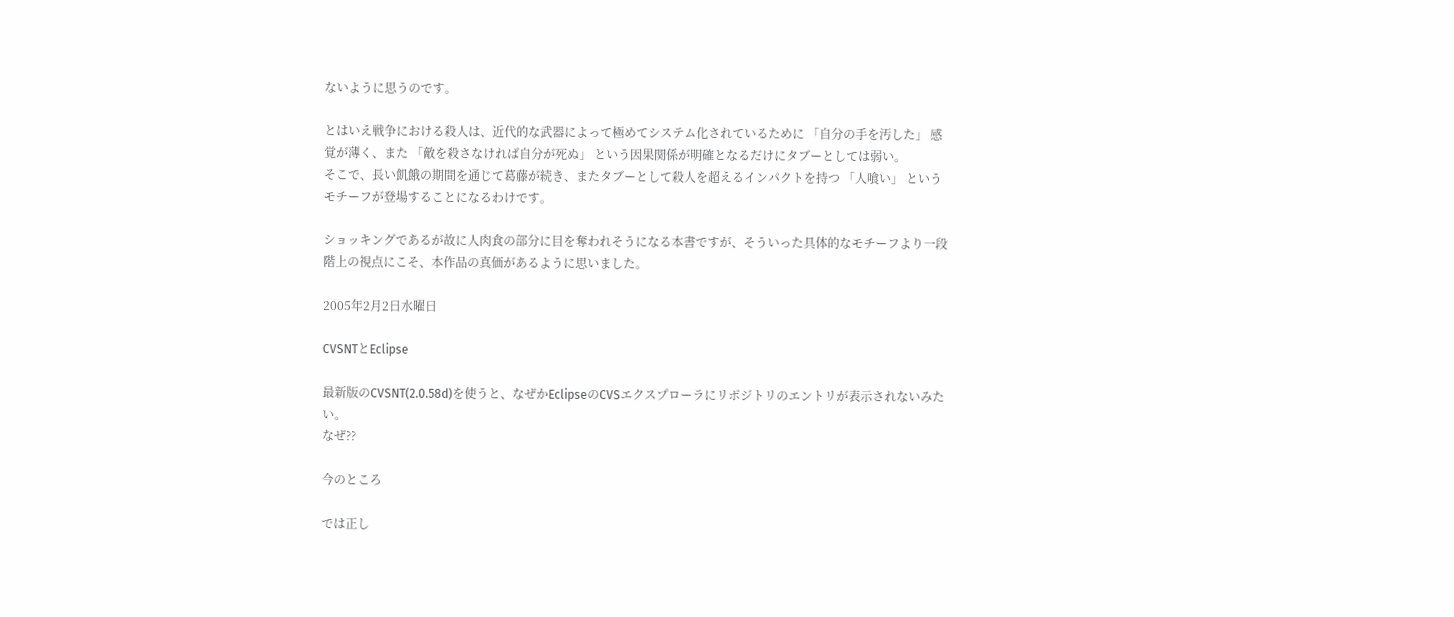ないように思うのです。

とはいえ戦争における殺人は、近代的な武器によって極めてシステム化されているために 「自分の手を汚した」 感覚が薄く、また 「敵を殺さなければ自分が死ぬ」 という因果関係が明確となるだけにタブーとしては弱い。
そこで、長い飢餓の期間を通じて葛藤が続き、またタブーとして殺人を超えるインパクトを持つ 「人喰い」 というモチーフが登場することになるわけです。

ショッキングであるが故に人肉食の部分に目を奪われそうになる本書ですが、そういった具体的なモチーフより一段階上の視点にこそ、本作品の真価があるように思いました。

2005年2月2日水曜日

CVSNTとEclipse

最新版のCVSNT(2.0.58d)を使うと、なぜかEclipseのCVSエクスプローラにリポジトリのエントリが表示されないみたい。
なぜ??

今のところ

では正し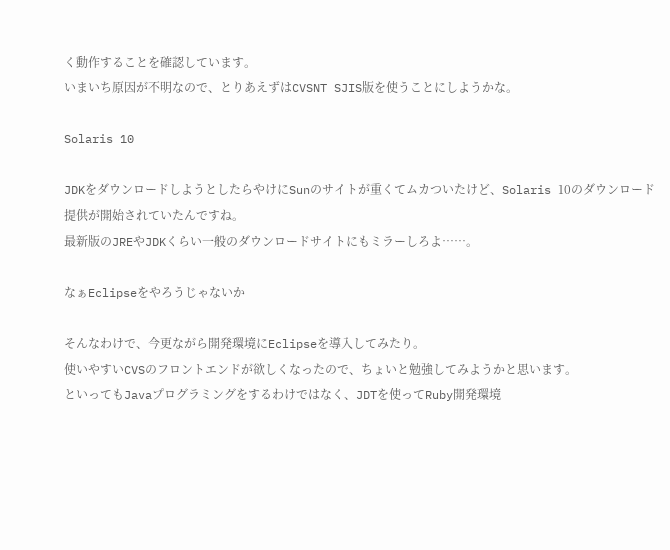く動作することを確認しています。
いまいち原因が不明なので、とりあえずはCVSNT SJIS版を使うことにしようかな。

Solaris 10

JDKをダウンロードしようとしたらやけにSunのサイトが重くてムカついたけど、Solaris 10のダウンロード提供が開始されていたんですね。
最新版のJREやJDKくらい一般のダウンロードサイトにもミラーしろよ……。

なぁEclipseをやろうじゃないか

そんなわけで、今更ながら開発環境にEclipseを導入してみたり。
使いやすいCVSのフロントエンドが欲しくなったので、ちょいと勉強してみようかと思います。
といってもJavaプログラミングをするわけではなく、JDTを使ってRuby開発環境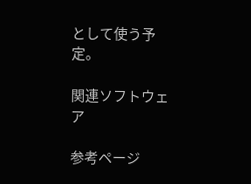として使う予定。

関連ソフトウェア

参考ページ